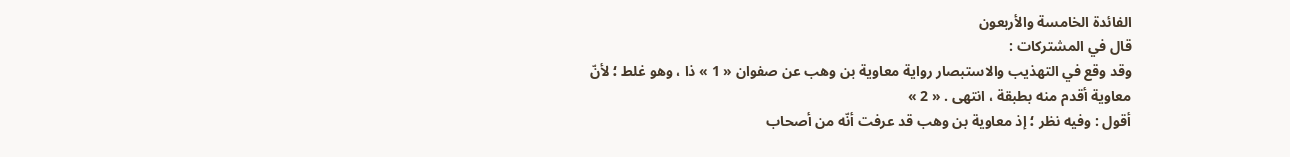الفائدة الخامسة والأربعون
قال في المشتركات :
وقد وقع في التهذيب والاستبصار رواية معاوية بن وهب عن صفوان « 1 » ذا ، وهو غلط ؛ لأنّ معاوية أقدم منه بطبقة ، انتهى . « 2 »
أقول : وفيه نظر ؛ إذ معاوية بن وهب قد عرفت أنّه من أصحاب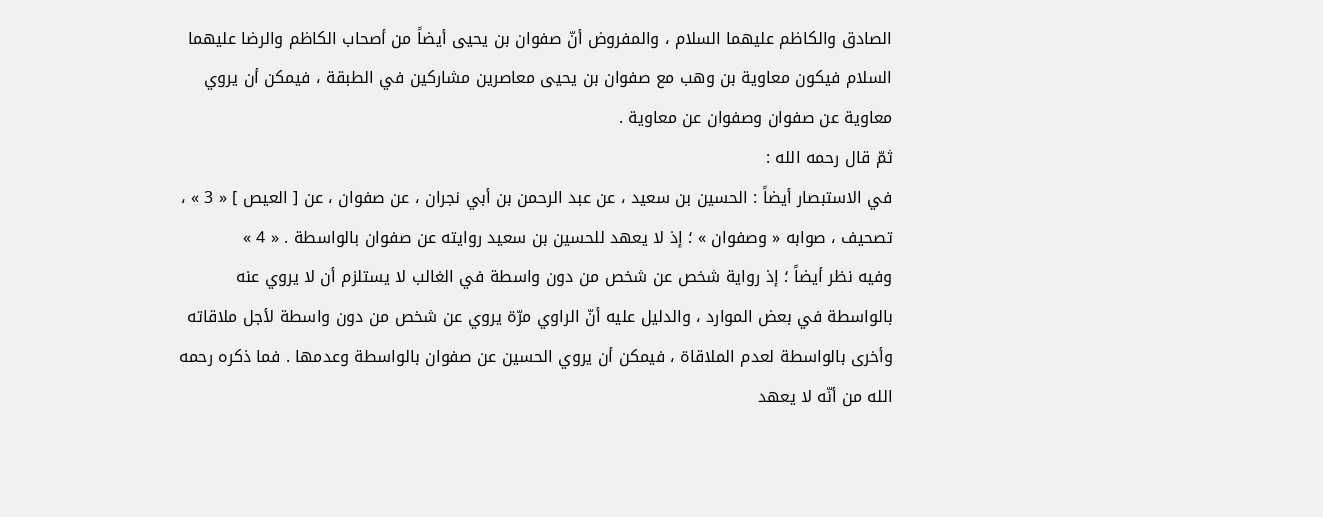الصادق والكاظم عليهما السلام ، والمفروض أنّ صفوان بن يحيى أيضاً من أصحاب الكاظم والرضا عليهما السلام فيكون معاوية بن وهب مع صفوان بن يحيى معاصرين مشاركين في الطبقة ، فيمكن أن يروي معاوية عن صفوان وصفوان عن معاوية .
ثمّ قال رحمه الله :
في الاستبصار أيضاً : الحسين بن سعيد ، عن عبد الرحمن بن أبي نجران ، عن صفوان ، عن [ العيص ] « 3 » ، تصحيف ، صوابه « وصفوان » ؛ إذ لا يعهد للحسين بن سعيد روايته عن صفوان بالواسطة . « 4 »
وفيه نظر أيضاً ؛ إذ رواية شخص عن شخص من دون واسطة في الغالب لا يستلزم أن لا يروي عنه بالواسطة في بعض الموارد ، والدليل عليه أنّ الراوي مرّة يروي عن شخص من دون واسطة لأجل ملاقاته وأخرى بالواسطة لعدم الملاقاة ، فيمكن أن يروي الحسين عن صفوان بالواسطة وعدمها . فما ذكره رحمه الله من أنّه لا يعهد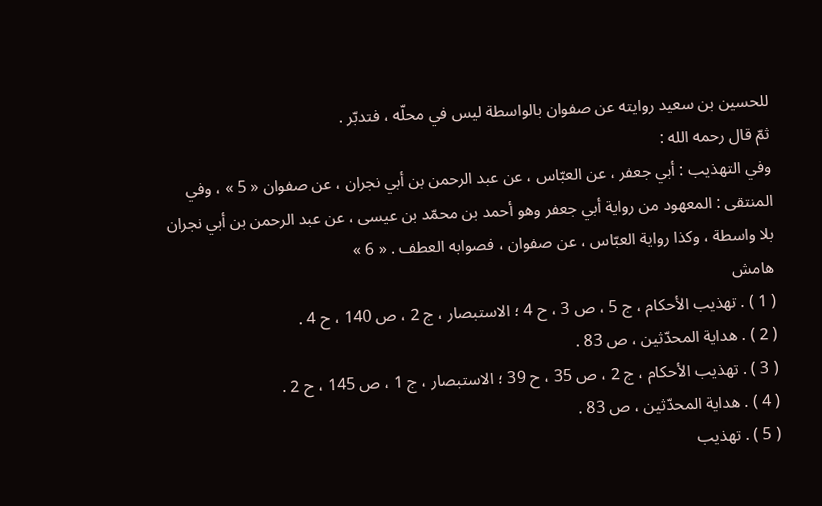للحسين بن سعيد روايته عن صفوان بالواسطة ليس في محلّه ، فتدبّر .
ثمّ قال رحمه الله :
وفي التهذيب : أبي جعفر ، عن العبّاس ، عن عبد الرحمن بن أبي نجران ، عن صفوان « 5 » ، وفي المنتقى : المعهود من رواية أبي جعفر وهو أحمد بن محمّد بن عيسى ، عن عبد الرحمن بن أبي نجران بلا واسطة ، وكذا رواية العبّاس ، عن صفوان ، فصوابه العطف . « 6 »
هامش
( 1 ) . تهذيب الأحكام ، ج 5 ، ص 3 ، ح 4 ؛ الاستبصار ، ج 2 ، ص 140 ، ح 4 .
( 2 ) . هداية المحدّثين ، ص 83 .
( 3 ) . تهذيب الأحكام ، ج 2 ، ص 35 ، ح 39 ؛ الاستبصار ، ج 1 ، ص 145 ، ح 2 .
( 4 ) . هداية المحدّثين ، ص 83 .
( 5 ) . تهذيب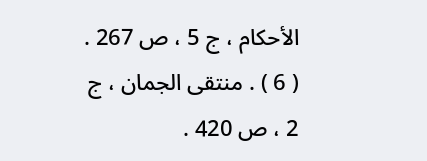الأحكام ، ج 5 ، ص 267 .
( 6 ) . منتقى الجمان ، ج 2 ، ص 420 .